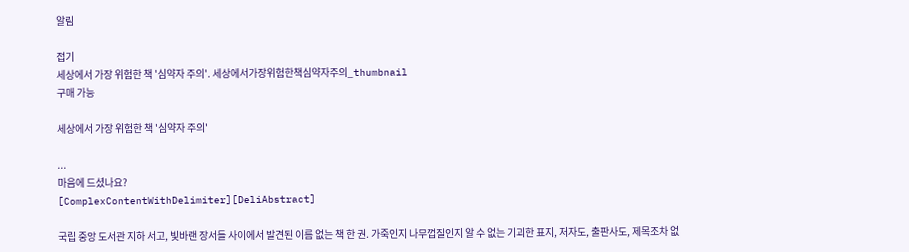알림

접기
세상에서 가장 위험한 책 '심약자 주의'. 세상에서가장위험한책심약자주의_thumbnail
구매 가능

세상에서 가장 위험한 책 '심약자 주의'

...
마음에 드셨나요?
[ComplexContentWithDelimiter][DeliAbstract]

국립 중앙 도서관 지하 서고, 빛바랜 장서들 사이에서 발견된 이름 없는 책 한 권. 가죽인지 나무껍질인지 알 수 없는 기괴한 표지, 저자도, 출판사도, 제목조차 없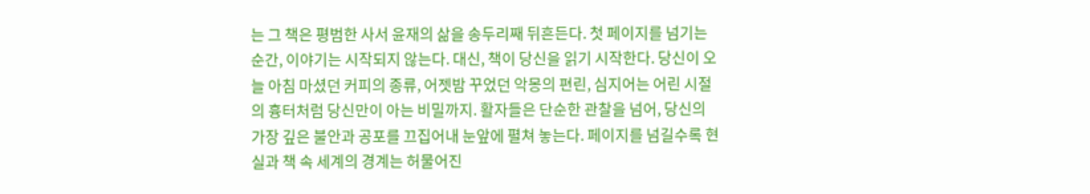는 그 책은 평범한 사서 윤재의 삶을 송두리째 뒤흔든다. 첫 페이지를 넘기는 순간, 이야기는 시작되지 않는다. 대신, 책이 당신을 읽기 시작한다. 당신이 오늘 아침 마셨던 커피의 종류, 어젯밤 꾸었던 악몽의 편린, 심지어는 어린 시절의 흉터처럼 당신만이 아는 비밀까지. 활자들은 단순한 관찰을 넘어, 당신의 가장 깊은 불안과 공포를 끄집어내 눈앞에 펼쳐 놓는다. 페이지를 넘길수록 현실과 책 속 세계의 경계는 허물어진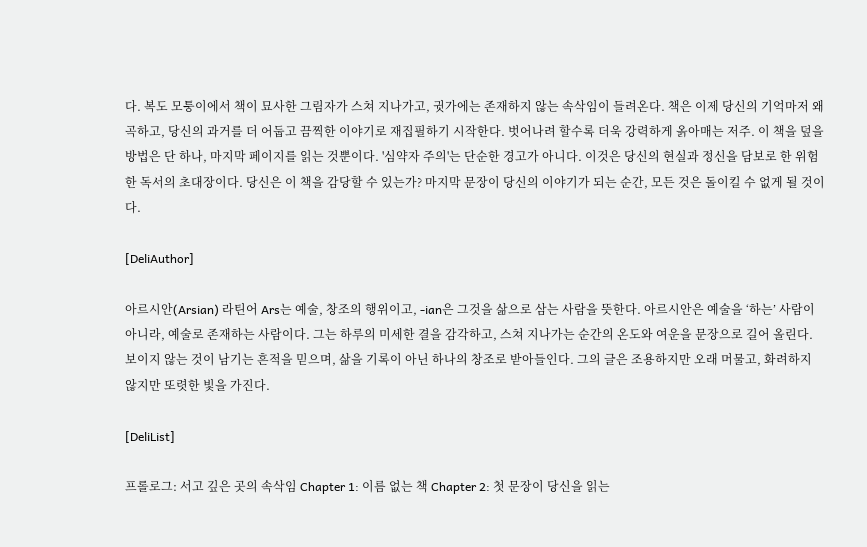다. 복도 모퉁이에서 책이 묘사한 그림자가 스쳐 지나가고, 귓가에는 존재하지 않는 속삭임이 들려온다. 책은 이제 당신의 기억마저 왜곡하고, 당신의 과거를 더 어둡고 끔찍한 이야기로 재집필하기 시작한다. 벗어나려 할수록 더욱 강력하게 옭아매는 저주. 이 책을 덮을 방법은 단 하나, 마지막 페이지를 읽는 것뿐이다. '심약자 주의'는 단순한 경고가 아니다. 이것은 당신의 현실과 정신을 담보로 한 위험한 독서의 초대장이다. 당신은 이 책을 감당할 수 있는가? 마지막 문장이 당신의 이야기가 되는 순간, 모든 것은 돌이킬 수 없게 될 것이다.

[DeliAuthor]

아르시안(Arsian) 라틴어 Ars는 예술, 창조의 행위이고, -ian은 그것을 삶으로 삼는 사람을 뜻한다. 아르시안은 예술을 ‘하는’ 사람이 아니라, 예술로 존재하는 사람이다. 그는 하루의 미세한 결을 감각하고, 스쳐 지나가는 순간의 온도와 여운을 문장으로 길어 올린다. 보이지 않는 것이 남기는 흔적을 믿으며, 삶을 기록이 아닌 하나의 창조로 받아들인다. 그의 글은 조용하지만 오래 머물고, 화려하지 않지만 또렷한 빛을 가진다.

[DeliList]

프롤로그: 서고 깊은 곳의 속삭임 Chapter 1: 이름 없는 책 Chapter 2: 첫 문장이 당신을 읽는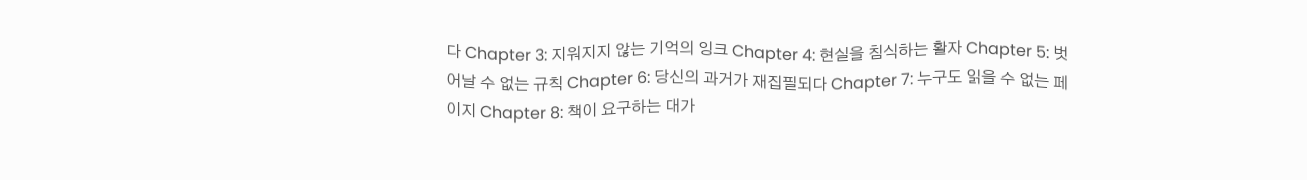다 Chapter 3: 지워지지 않는 기억의 잉크 Chapter 4: 현실을 침식하는 활자 Chapter 5: 벗어날 수 없는 규칙 Chapter 6: 당신의 과거가 재집필되다 Chapter 7: 누구도 읽을 수 없는 페이지 Chapter 8: 책이 요구하는 대가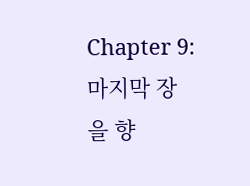Chapter 9: 마지막 장을 향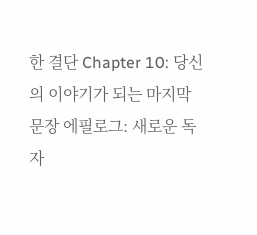한 결단 Chapter 10: 당신의 이야기가 되는 마지막 문장 에필로그: 새로운 독자